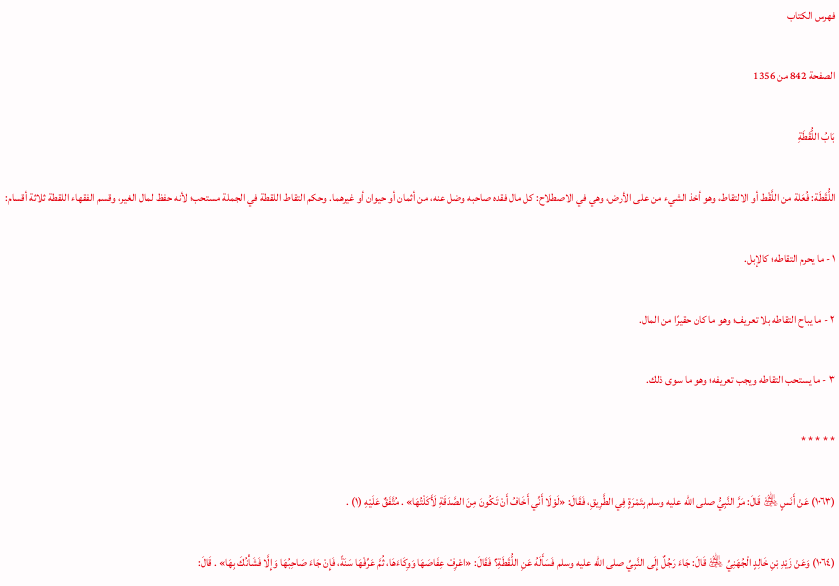فهرس الكتاب

الصفحة 842 من 1356

بَابُ اللُّقَطَةِ

اللُّقَطَة: فُعَلة من اللَّقْط أو الالتقاط، وهو أخذ الشيء من على الأرض، وهي في الاصطلاح: كل مال فقده صاحبه وضل عنه، من أثمان أو حيوان أو غيرهما. وحكم التقاط اللقطة في الجملة مستحب؛ لأنه حفظ لمال الغير، وقسم الفقهاء اللقطة ثلاثة أقسام:

١ - ما يحرم التقاطه؛ كالإبل.

٢ - ما يباح التقاطه بلا تعريف؛ وهو ما كان حقيرًا من المال.

٣ - ما يستحب التقاطه ويجب تعريفه؛ وهو ما سوى ذلك.

* * * * *

(١٠٦٣) عَنْ أَنَسٍ ﵁ قَالَ: مَرَّ النَّبِيُّ صلى الله عليه وسلم بِتَمْرَةٍ فِي الطَّرِيقِ، فَقَالَ: «لَوْلَا أَنِّي أَخَافُ أَنْ تَكُونَ مِنَ الصَّدَقَةِ لَأَكَلْتُهَا» . مُتَّفَقٌ عَلَيْهِ (١) .

(١٠٦٤) وَعَنْ زَيْدِ بْنِ خَالِدٍ الْجُهَنِيِّ ﵁ قَالَ: جَاءَ رَجُلٌ إِلَى النَّبِيِّ صلى الله عليه وسلم فَسَأَلَهُ عَنِ اللُّقَطَةِ؟ فَقَالَ: «اعْرِفْ عِفَاصَهَا وَوِكَاءَهَا، ثُمَّ عَرِّفْهَا سَنَةً، فَإِنْ جَاءَ صَاحِبُهَا وَإِلَّا فَشَأْنُكَ بِهَا» . قَالَ: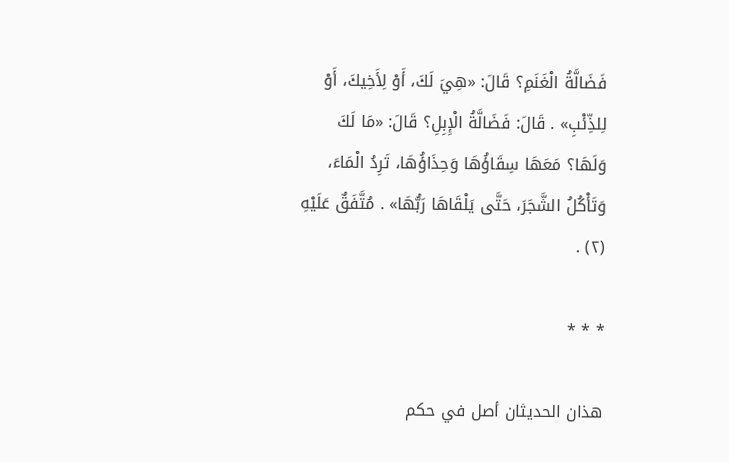فَضَالَّةُ الْغَنَمِ؟ قَالَ: «هِيَ لَكَ، أَوْ لِأَخِيكَ، أَوْ لِلذِّئْبِ» . قَالَ: فَضَالَّةُ الْإِبِلِ؟ قَالَ: «مَا لَكَ وَلَهَا؟ مَعَهَا سِقَاؤُهَا وَحِذَاؤُهَا، تَرِدُ الْمَاءَ، وَتَأْكُلُ الشَّجَرَ، حَتَّى يَلْقَاهَا رَبُّهَا» . مُتَّفَقٌ عَلَيْهِ (٢) .

* * *

هذان الحديثان أصل في حكم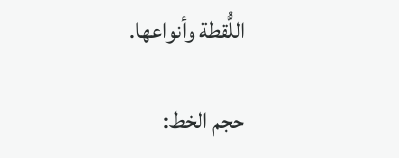اللُّقطة وأنواعها.

حجم الخط: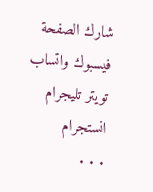شارك الصفحة
فيسبوك واتساب تويتر تليجرام انستجرام
. . .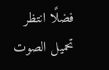فضلًا انتظر تحميل الصوت